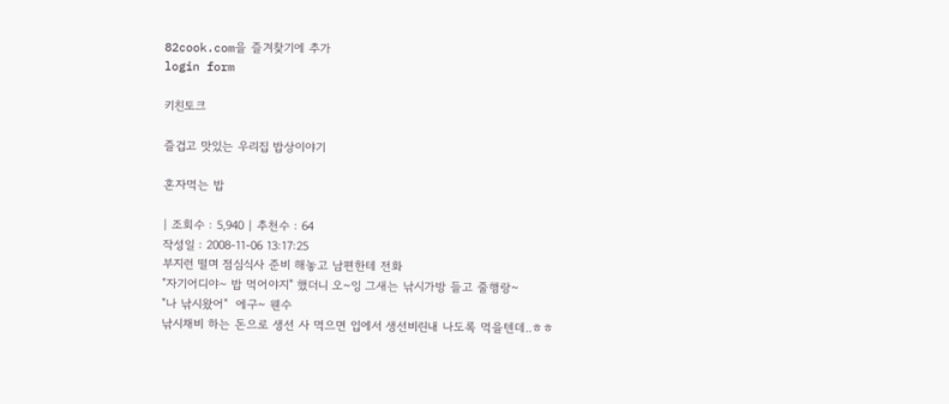82cook.com을 즐겨찾기에 추가
login form

키친토크

즐겁고 맛있는 우리집 밥상이야기

혼자먹는 밥

| 조회수 : 5,940 | 추천수 : 64
작성일 : 2008-11-06 13:17:25
부지런 떨며 점심식사 준비 해놓고 남편한테 전화
"자기어디야~ 밥 먹어야지" 했더니 오~잉 그새는 낚시가방 들고 줄행랑~
"나 낚시왔어"  에구~ 웬수
낚시채비 하는 돈으로 생선 사 먹으면 입에서 생선비린내 나도록 먹을텐데..ㅎㅎ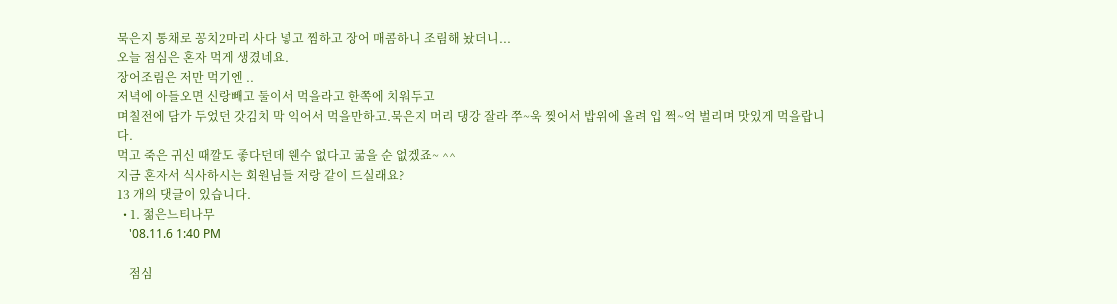묵은지 통채로 꽁치2마리 사다 넣고 찜하고 장어 매콤하니 조림해 놨더니...
오늘 점심은 혼자 먹게 생겼네요.
장어조림은 저만 먹기엔 ..
저녁에 아들오면 신랑빼고 둘이서 먹을라고 한쪽에 치워두고
며칠전에 담가 두었던 갓김치 막 익어서 먹을만하고.묵은지 머리 댕강 잘라 쭈~욱 찢어서 밥위에 올려 입 쩍~억 벌리며 맛있게 먹을랍니다.
먹고 죽은 귀신 때깔도 좋다던데 웬수 없다고 굶을 순 없겠죠~ ^^
지금 혼자서 식사하시는 회원님들 저랑 같이 드실래요?
13 개의 댓글이 있습니다.
  • 1. 젊은느티나무
    '08.11.6 1:40 PM

    점심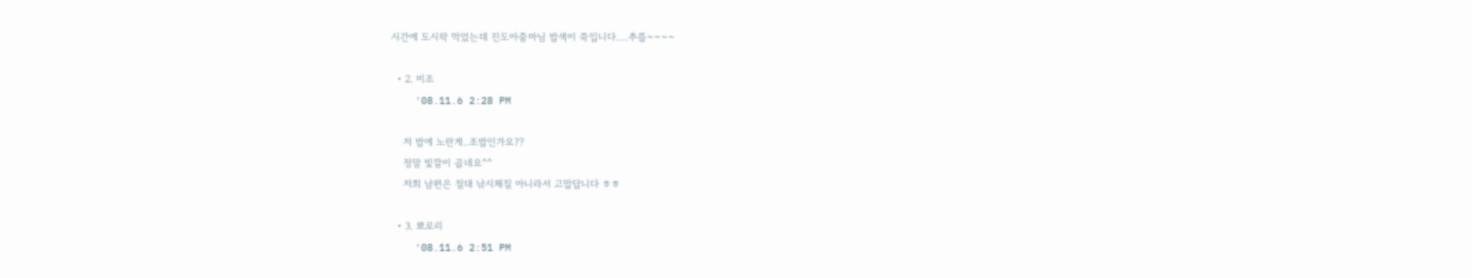시간에 도시락 먹었는데 진도아줌마님 밥색이 죽입니다....추릅~~~~

  • 2. 미조
    '08.11.6 2:28 PM

    저 밥에 노란게..조밥인가요??
    정말 빛깔이 곱네요^^
    저희 남편은 절대 낚시체질 아니라서 고맙답니다 ㅎㅎ

  • 3. 뽀로리
    '08.11.6 2:51 PM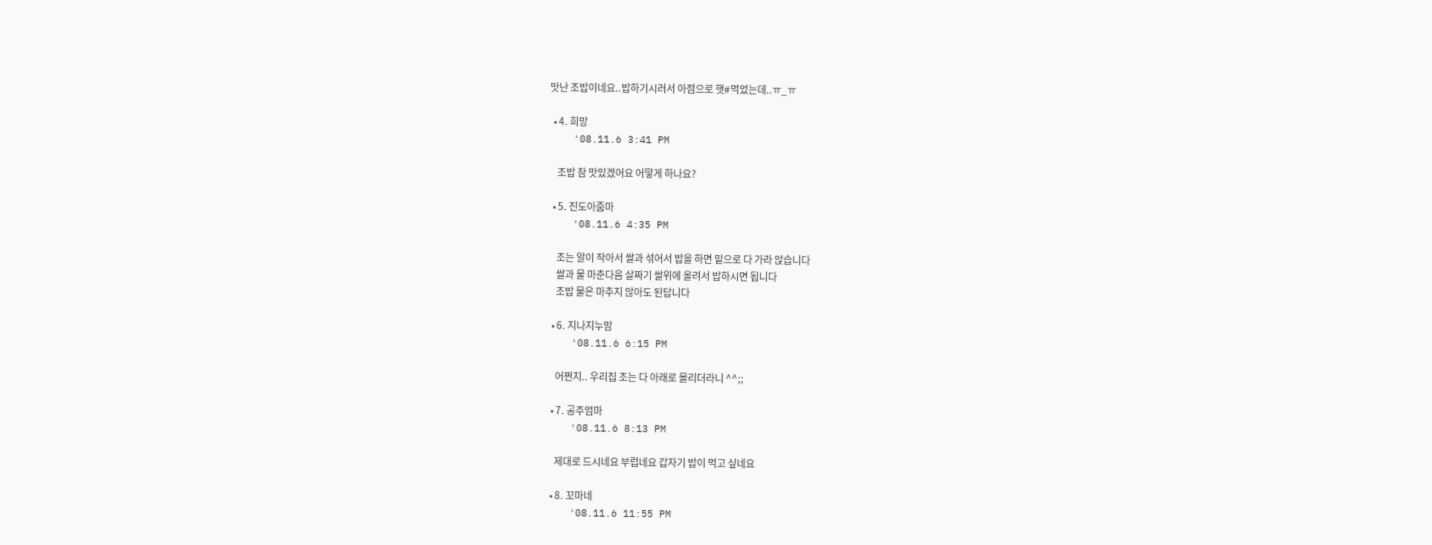맛난 조밥이네요..밥하기시러서 아점으로 햇#먹었는데..ㅠ_ㅠ

  • 4. 희망
    '08.11.6 3:41 PM

    조밥 참 맛있겠어요 어떻게 하나요?

  • 5. 진도아줌마
    '08.11.6 4:35 PM

    조는 알이 작아서 쌀과 섞어서 밥을 하면 밑으로 다 가라 앉습니다
    쌀과 물 마춘다음 살짜기 쌀위에 올려서 밥하시면 됩니다
    조밥 물은 마추지 않아도 된답니다

  • 6. 지나지누맘
    '08.11.6 6:15 PM

    어쩐지.. 우리집 조는 다 아래로 몰리더라니 ^^;;

  • 7. 공주엄마
    '08.11.6 8:13 PM

    제대로 드시네요 부럽네요 갑자기 밥이 먹고 싶네요

  • 8. 꼬마네
    '08.11.6 11:55 PM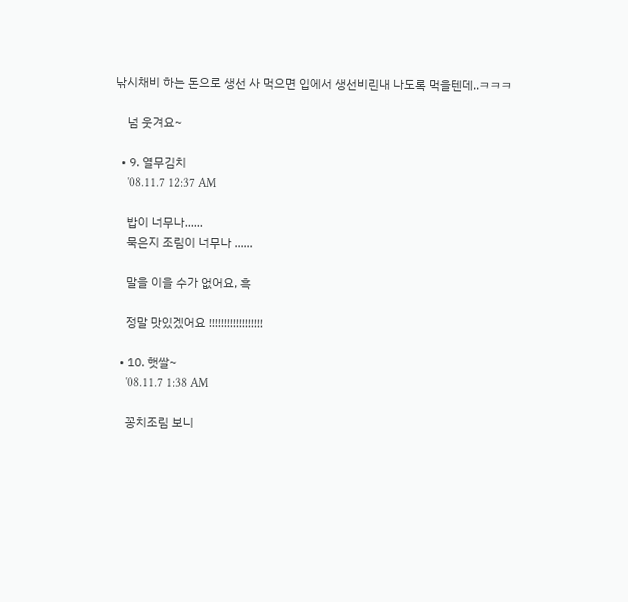낚시채비 하는 돈으로 생선 사 먹으면 입에서 생선비린내 나도록 먹을텐데..ㅋㅋㅋ

    넘 웃겨요~

  • 9. 열무김치
    '08.11.7 12:37 AM

    밥이 너무나......
    묵은지 조림이 너무나 ......

    말을 이을 수가 없어요, 흑

    정말 맛있겠어요 !!!!!!!!!!!!!!!!!!

  • 10. 햇쌀~
    '08.11.7 1:38 AM

    꽁치조림 보니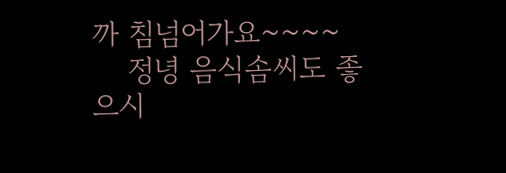까 침넘어가요~~~~
    정녕 음식솜씨도 좋으시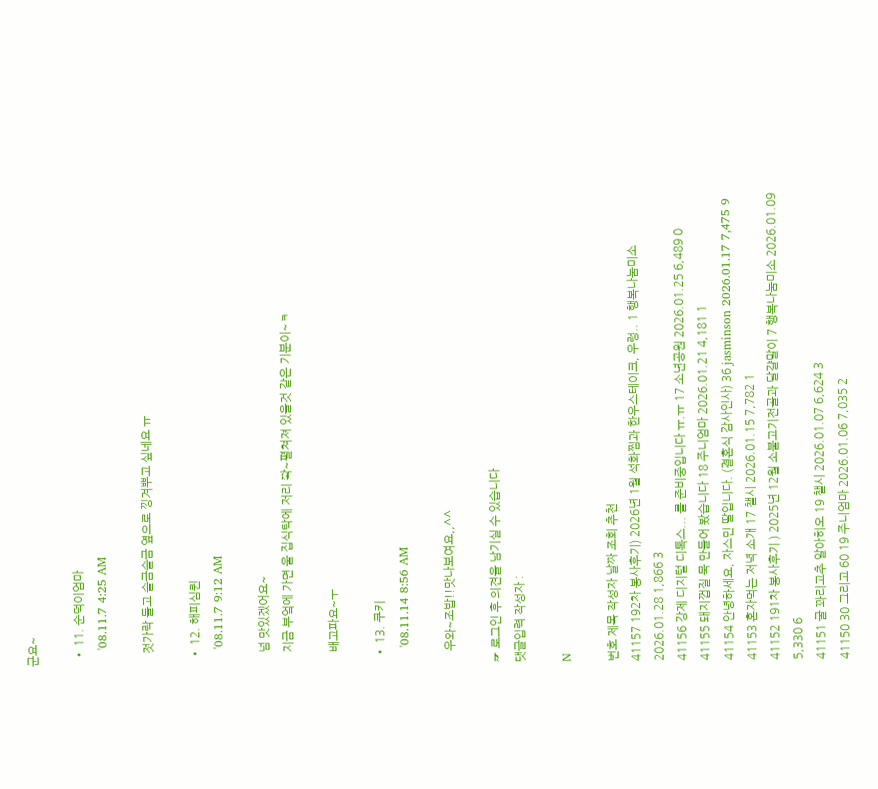군요~

  • 11. 순덕이엄마
    '08.11.7 4:25 AM

    젓가락 들고 슬금슬금 옆으로 낑겨뿌고 싶네요 ㅠ

  • 12. 해피심퀸
    '08.11.7 9:12 AM

    넘 맛있겠어요~
    지금 부엌에 가면 울 집식탁에 저리 쫙~펼쳐져 있을것 같은 기분이~ㅋ

    배고파요~ㅜ

  • 13. 쿠키
    '08.11.14 8:56 AM

    우와~조밥!!맛나보여요,,^^

☞ 로그인 후 의견을 남기실 수 있습니다
댓글입력 작성자 :

N

번호 제목 작성자 날짜 조회 추천
41157 192차 봉사후기) 2026년 1월 석화찜과 한우스테이크, 우렁.. 1 행복나눔미소 2026.01.28 1,866 3
41156 강제 디지털 디톡스... 를 준비중입니다 ㅠ.ㅠ 17 소년공원 2026.01.25 6,489 0
41155 돼지껍질 묵 만들어 봤습니다 18 주니엄마 2026.01.21 4,181 1
41154 안녕하세요, 자스민 딸입니다. (결혼식 감사인사) 36 jasminson 2026.01.17 7,475 9
41153 혼자먹는 저녁 소개 17 챌시 2026.01.15 7,782 1
41152 191차 봉사후기 ) 2025년 12월 소불고기전골과 달걀말이 7 행복나눔미소 2026.01.09 5,330 6
41151 굴 꽈리고추 알아히오 19 챌시 2026.01.07 6,624 3
41150 30 그리고 60 19 주니엄마 2026.01.06 7,035 2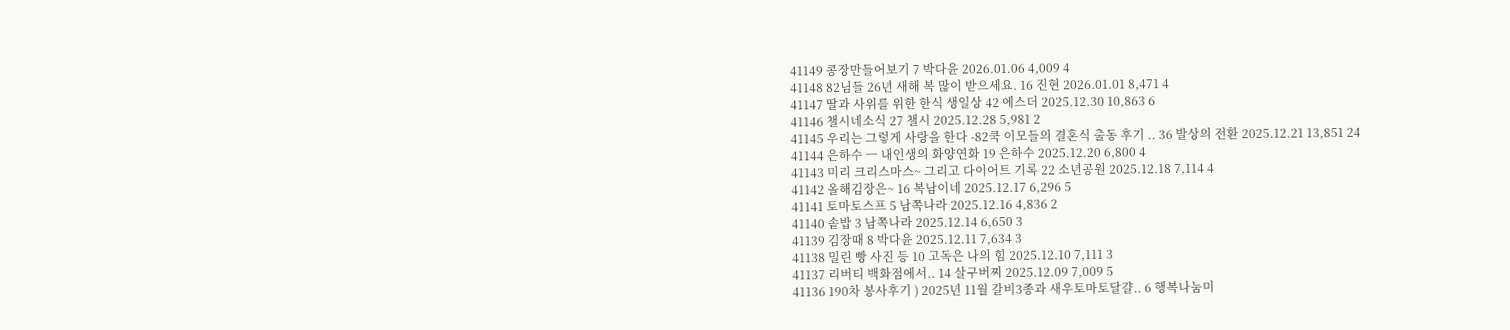41149 콩장만들어보기 7 박다윤 2026.01.06 4,009 4
41148 82님들 26년 새해 복 많이 받으세요. 16 진현 2026.01.01 8,471 4
41147 딸과 사위를 위한 한식 생일상 42 에스더 2025.12.30 10,863 6
41146 챌시네소식 27 챌시 2025.12.28 5,981 2
41145 우리는 그렇게 사랑을 한다 -82쿡 이모들의 결혼식 출동 후기 .. 36 발상의 전환 2025.12.21 13,851 24
41144 은하수 ㅡ 내인생의 화양연화 19 은하수 2025.12.20 6,800 4
41143 미리 크리스마스~ 그리고 다이어트 기록 22 소년공원 2025.12.18 7,114 4
41142 올해김장은~ 16 복남이네 2025.12.17 6,296 5
41141 토마토스프 5 남쪽나라 2025.12.16 4,836 2
41140 솥밥 3 남쪽나라 2025.12.14 6,650 3
41139 김장때 8 박다윤 2025.12.11 7,634 3
41138 밀린 빵 사진 등 10 고독은 나의 힘 2025.12.10 7,111 3
41137 리버티 백화점에서.. 14 살구버찌 2025.12.09 7,009 5
41136 190차 봉사후기 ) 2025년 11월 갈비3종과 새우토마토달걀.. 6 행복나눔미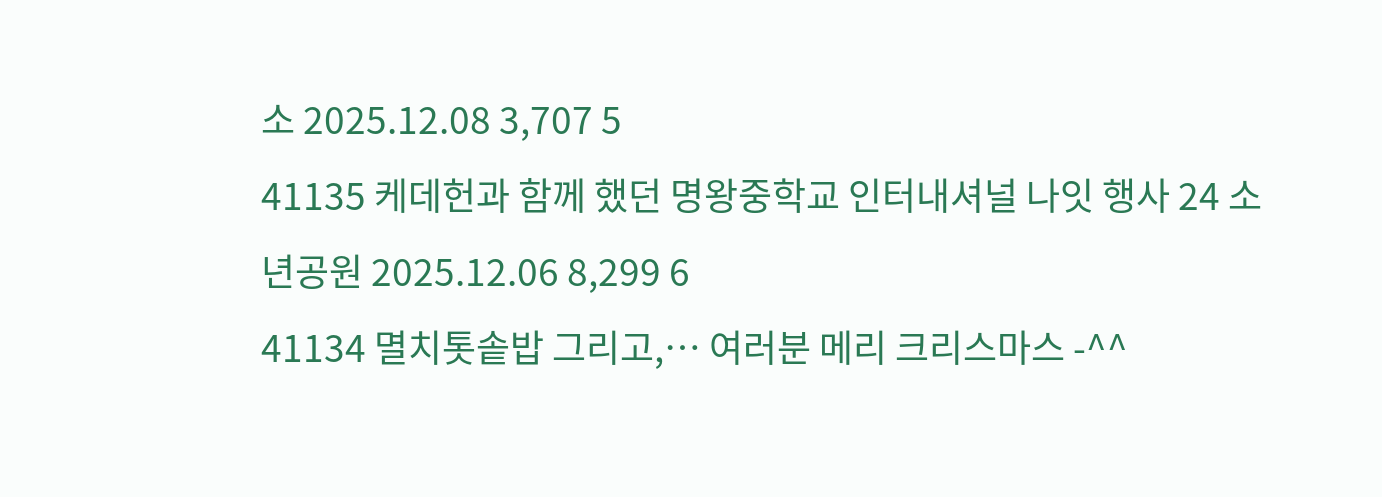소 2025.12.08 3,707 5
41135 케데헌과 함께 했던 명왕중학교 인터내셔널 나잇 행사 24 소년공원 2025.12.06 8,299 6
41134 멸치톳솥밥 그리고,… 여러분 메리 크리스마스 -^^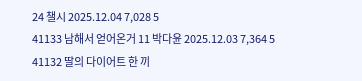24 챌시 2025.12.04 7,028 5
41133 남해서 얻어온거 11 박다윤 2025.12.03 7,364 5
41132 딸의 다이어트 한 끼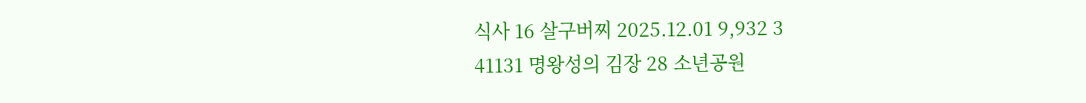식사 16 살구버찌 2025.12.01 9,932 3
41131 명왕성의 김장 28 소년공원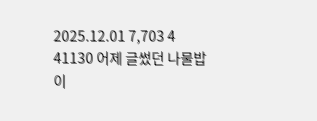2025.12.01 7,703 4
41130 어제 글썼던 나물밥 이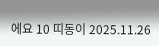에요 10 띠동이 2025.11.26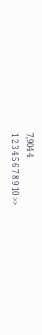7,904 4
1 2 3 4 5 6 7 8 9 10 >>